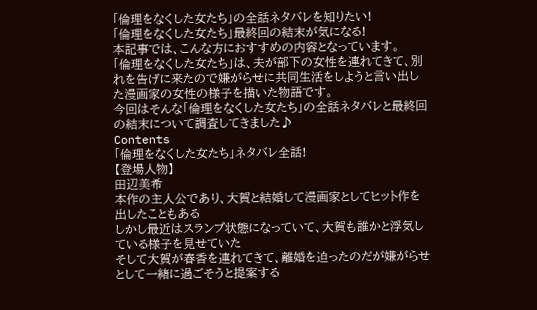「倫理をなくした女たち」の全話ネタバレを知りたい!
「倫理をなくした女たち」最終回の結末が気になる!
本記事では、こんな方におすすめの内容となっています。
「倫理をなくした女たち」は、夫が部下の女性を連れてきて、別れを告げに来たので嫌がらせに共同生活をしようと言い出した漫画家の女性の様子を描いた物語です。
今回はそんな「倫理をなくした女たち」の全話ネタバレと最終回の結末について調査してきました♪
Contents
「倫理をなくした女たち」ネタバレ全話!
【登場人物】
田辺美希
本作の主人公であり、大賀と結婚して漫画家としてヒット作を出したこともある
しかし最近はスランプ状態になっていて、大賀も誰かと浮気している様子を見せていた
そして大賀が春香を連れてきて、離婚を迫ったのだが嫌がらせとして一緒に過ごそうと提案する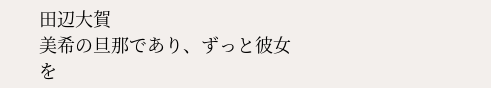田辺大賀
美希の旦那であり、ずっと彼女を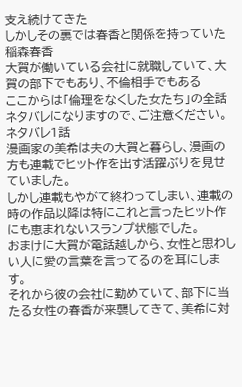支え続けてきた
しかしその裏では春香と関係を持っていた
稲森春香
大賀が働いている会社に就職していて、大賀の部下でもあり、不倫相手でもある
ここからは「倫理をなくした女たち」の全話ネタバレになりますので、ご注意ください。
ネタバレ1話
漫画家の美希は夫の大賀と暮らし、漫画の方も連載でヒット作を出す活躍ぶりを見せていました。
しかし連載もやがて終わってしまい、連載の時の作品以降は特にこれと言ったヒット作にも恵まれないスランプ状態でした。
おまけに大賀が電話越しから、女性と思わしい人に愛の言葉を言ってるのを耳にします。
それから彼の会社に勤めていて、部下に当たる女性の春香が来襲してきて、美希に対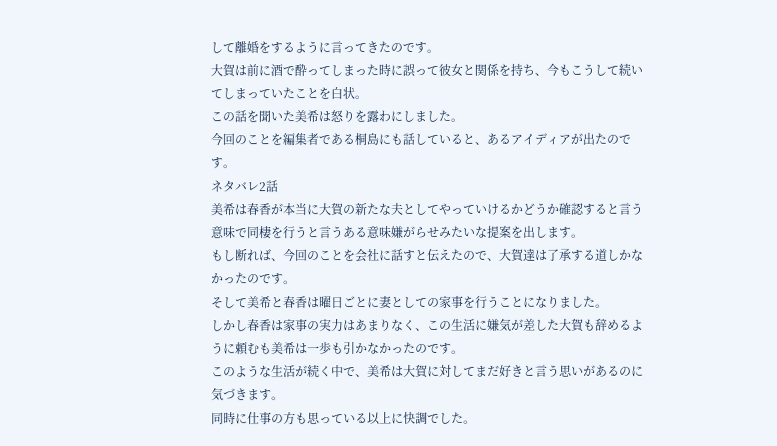して離婚をするように言ってきたのです。
大賀は前に酒で酔ってしまった時に誤って彼女と関係を持ち、今もこうして続いてしまっていたことを白状。
この話を聞いた美希は怒りを露わにしました。
今回のことを編集者である桐島にも話していると、あるアイディアが出たのです。
ネタバレ2話
美希は春香が本当に大賀の新たな夫としてやっていけるかどうか確認すると言う意味で同棲を行うと言うある意味嫌がらせみたいな提案を出します。
もし断れば、今回のことを会社に話すと伝えたので、大賀達は了承する道しかなかったのです。
そして美希と春香は曜日ごとに妻としての家事を行うことになりました。
しかし春香は家事の実力はあまりなく、この生活に嫌気が差した大賀も辞めるように頼むも美希は一歩も引かなかったのです。
このような生活が続く中で、美希は大賀に対してまだ好きと言う思いがあるのに気づきます。
同時に仕事の方も思っている以上に快調でした。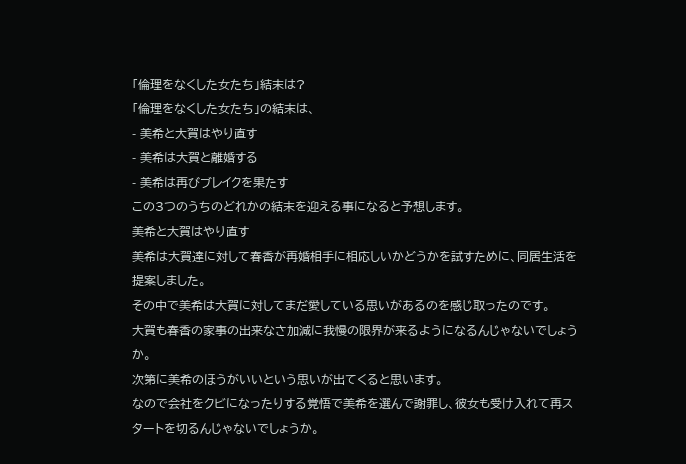「倫理をなくした女たち」結末は?
「倫理をなくした女たち」の結末は、
- 美希と大賀はやり直す
- 美希は大賀と離婚する
- 美希は再びブレイクを果たす
この3つのうちのどれかの結末を迎える事になると予想します。
美希と大賀はやり直す
美希は大賀達に対して春香が再婚相手に相応しいかどうかを試すために、同居生活を提案しました。
その中で美希は大賀に対してまだ愛している思いがあるのを感じ取ったのです。
大賀も春香の家事の出来なさ加減に我慢の限界が来るようになるんじゃないでしょうか。
次第に美希のほうがいいという思いが出てくると思います。
なので会社をクビになったりする覚悟で美希を選んで謝罪し、彼女も受け入れて再スタートを切るんじゃないでしょうか。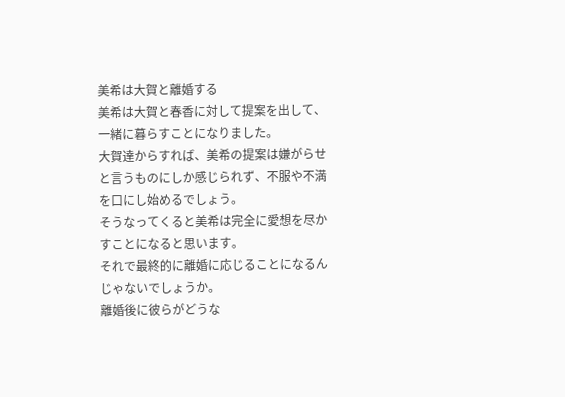美希は大賀と離婚する
美希は大賀と春香に対して提案を出して、一緒に暮らすことになりました。
大賀達からすれば、美希の提案は嫌がらせと言うものにしか感じられず、不服や不満を口にし始めるでしょう。
そうなってくると美希は完全に愛想を尽かすことになると思います。
それで最終的に離婚に応じることになるんじゃないでしょうか。
離婚後に彼らがどうな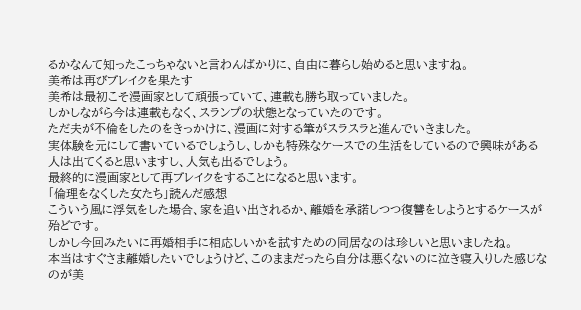るかなんて知ったこっちゃないと言わんばかりに、自由に暮らし始めると思いますね。
美希は再びブレイクを果たす
美希は最初こそ漫画家として頑張っていて、連載も勝ち取っていました。
しかしながら今は連載もなく、スランプの状態となっていたのです。
ただ夫が不倫をしたのをきっかけに、漫画に対する筆がスラスラと進んでいきました。
実体験を元にして書いているでしょうし、しかも特殊なケースでの生活をしているので興味がある人は出てくると思いますし、人気も出るでしょう。
最終的に漫画家として再ブレイクをすることになると思います。
「倫理をなくした女たち」読んだ感想
こういう風に浮気をした場合、家を追い出されるか、離婚を承諾しつつ復讐をしようとするケースが殆どです。
しかし今回みたいに再婚相手に相応しいかを試すための同居なのは珍しいと思いましたね。
本当はすぐさま離婚したいでしょうけど、このままだったら自分は悪くないのに泣き寝入りした感じなのが美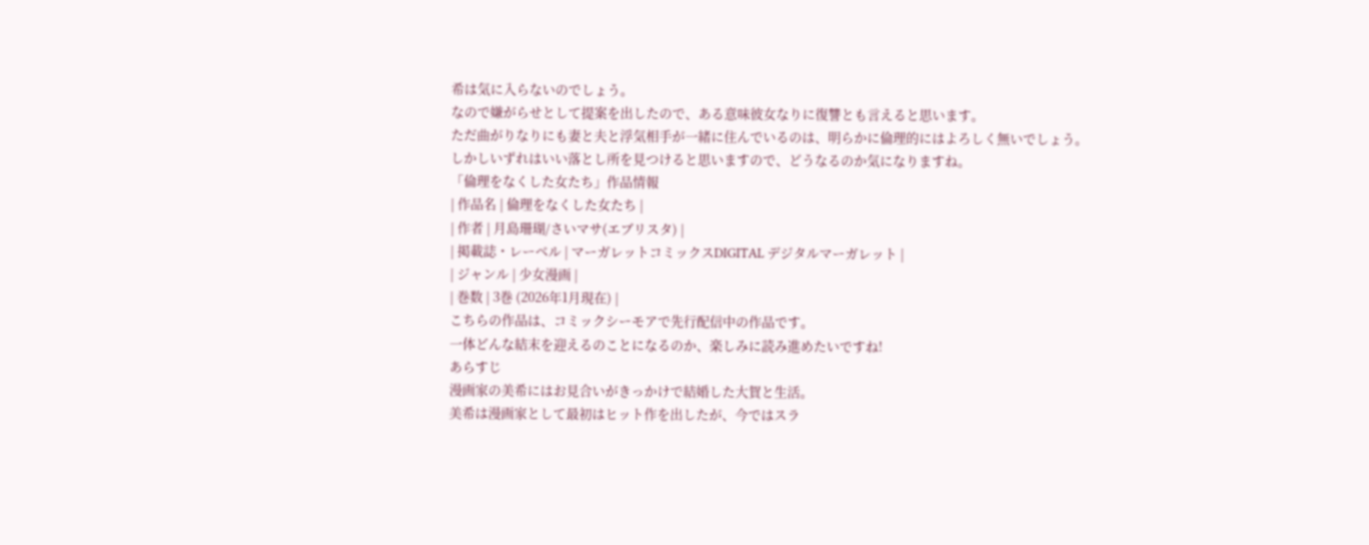希は気に入らないのでしょう。
なので嫌がらせとして提案を出したので、ある意味彼女なりに復讐とも言えると思います。
ただ曲がりなりにも妻と夫と浮気相手が一緒に住んでいるのは、明らかに倫理的にはよろしく無いでしょう。
しかしいずれはいい落とし所を見つけると思いますので、どうなるのか気になりますね。
「倫理をなくした女たち」作品情報
| 作品名 | 倫理をなくした女たち |
| 作者 | 月島珊瑚/さいマサ(エブリスタ) |
| 掲載誌・レーベル | マーガレットコミックスDIGITAL デジタルマーガレット |
| ジャンル | 少女漫画 |
| 巻数 | 3巻 (2026年1月現在) |
こちらの作品は、コミックシーモアで先行配信中の作品です。
一体どんな結末を迎えるのことになるのか、楽しみに読み進めたいですね!
あらすじ
漫画家の美希にはお見合いがきっかけで結婚した大賀と生活。
美希は漫画家として最初はヒット作を出したが、今ではスラ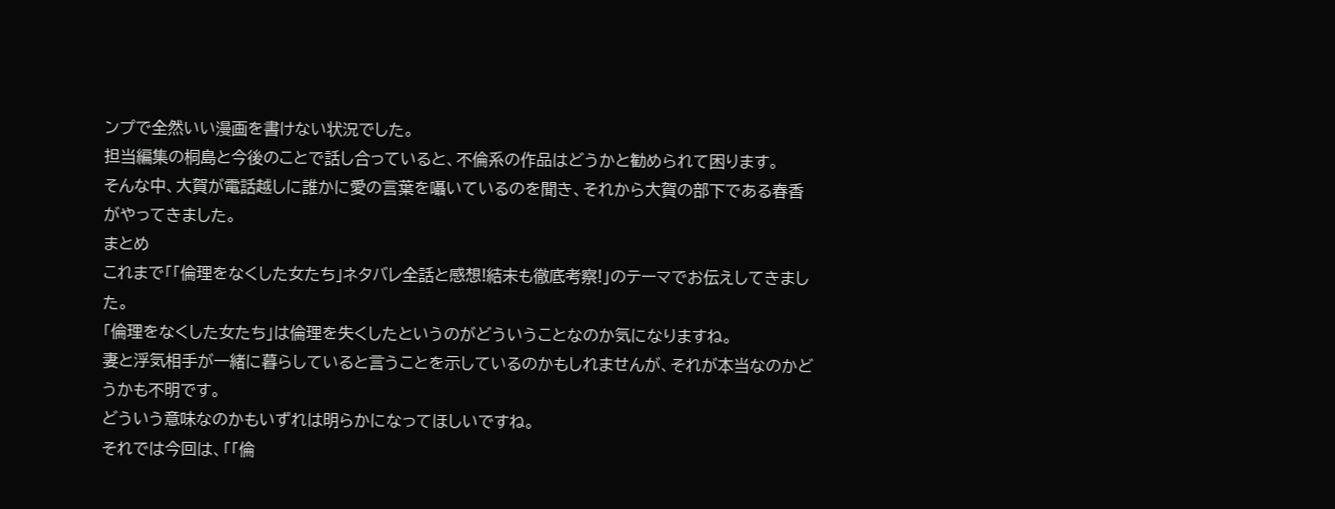ンプで全然いい漫画を書けない状況でした。
担当編集の桐島と今後のことで話し合っていると、不倫系の作品はどうかと勧められて困ります。
そんな中、大賀が電話越しに誰かに愛の言葉を囁いているのを聞き、それから大賀の部下である春香がやってきました。
まとめ
これまで「「倫理をなくした女たち」ネタバレ全話と感想!結末も徹底考察!」のテーマでお伝えしてきました。
「倫理をなくした女たち」は倫理を失くしたというのがどういうことなのか気になりますね。
妻と浮気相手が一緒に暮らしていると言うことを示しているのかもしれませんが、それが本当なのかどうかも不明です。
どういう意味なのかもいずれは明らかになってほしいですね。
それでは今回は、「「倫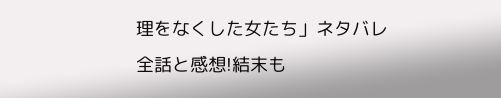理をなくした女たち」ネタバレ全話と感想!結末も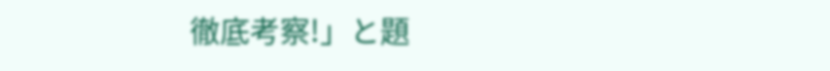徹底考察!」と題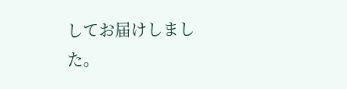してお届けしました。